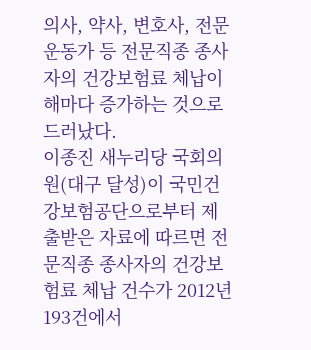의사, 약사, 변호사, 전문운동가 등 전문직종 종사자의 건강보험료 체납이 해마다 증가하는 것으로 드러났다.
이종진 새누리당 국회의원(대구 달성)이 국민건강보험공단으로부터 제출받은 자료에 따르면 전문직종 종사자의 건강보험료 체납 건수가 2012년 193건에서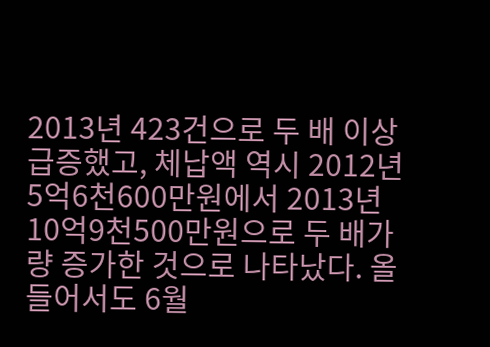2013년 423건으로 두 배 이상 급증했고, 체납액 역시 2012년 5억6천600만원에서 2013년 10억9천500만원으로 두 배가량 증가한 것으로 나타났다. 올 들어서도 6월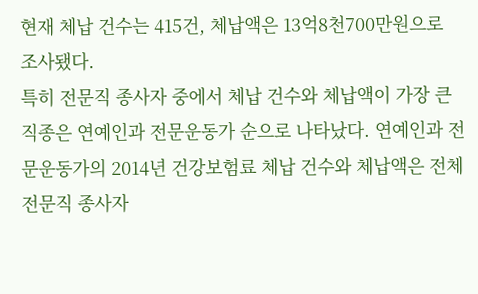현재 체납 건수는 415건, 체납액은 13억8천700만원으로 조사됐다.
특히 전문직 종사자 중에서 체납 건수와 체납액이 가장 큰 직종은 연예인과 전문운동가 순으로 나타났다. 연예인과 전문운동가의 2014년 건강보험료 체납 건수와 체납액은 전체 전문직 종사자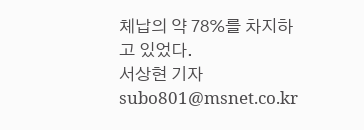체납의 약 78%를 차지하고 있었다.
서상현 기자 subo801@msnet.co.kr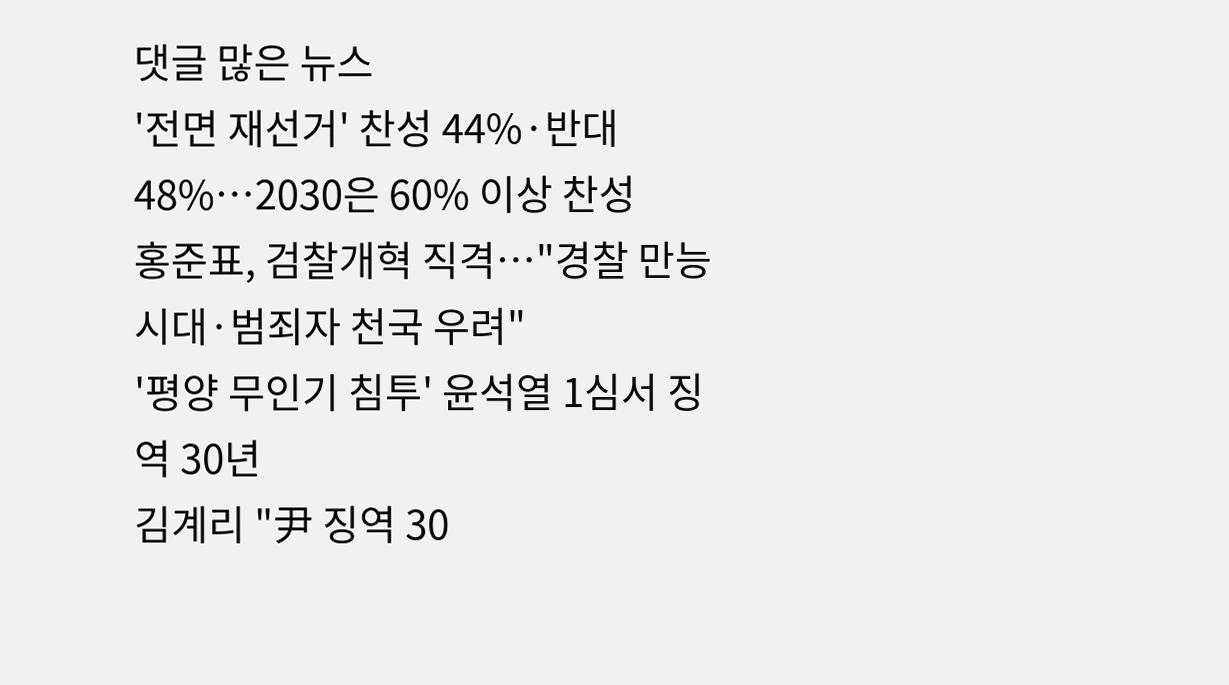댓글 많은 뉴스
'전면 재선거' 찬성 44%·반대 48%…2030은 60% 이상 찬성
홍준표, 검찰개혁 직격…"경찰 만능시대·범죄자 천국 우려"
'평양 무인기 침투' 윤석열 1심서 징역 30년
김계리 "尹 징역 30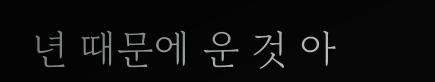년 때문에 운 것 아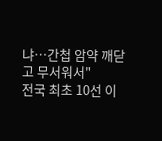냐…간첩 암약 깨닫고 무서워서"
전국 최초 10선 이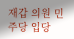재갑 의원 민주당 입당